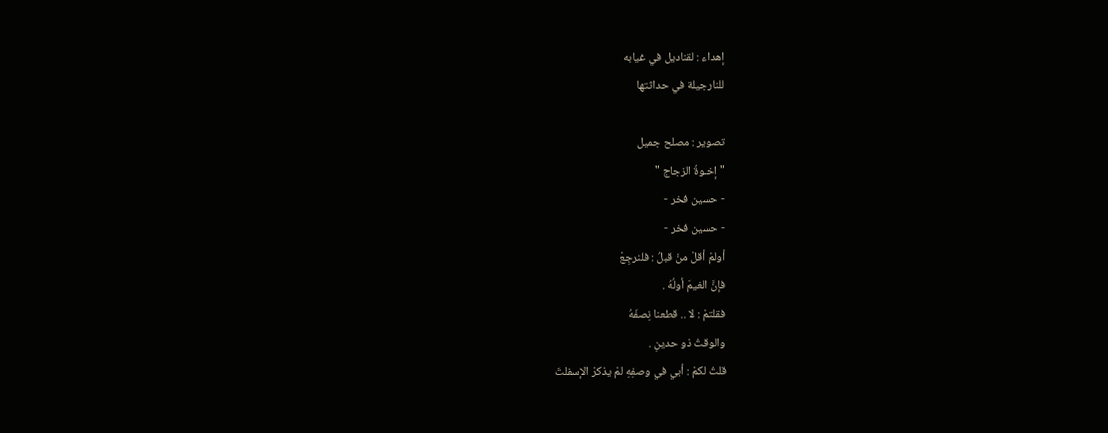إهداء : لقناديل في غيابه
للنارجيلة في حداثتها

تصوير : مصلح جميل
" إخـوةُ الزجاج "
- حسين فخر -
- حسين فخر -
أولمْ أقلْ منْ قبلُ : فلنرجِعْ
فإنَّ الغيمَ أولُهُ .
فقلتمْ : لا .. قطعنا نِصفَهُ
والوقتُ ذو حدينِ .
قلتُ لكمْ : أبي في وصفِهِ لمْ يذكرْ الإسفلتَ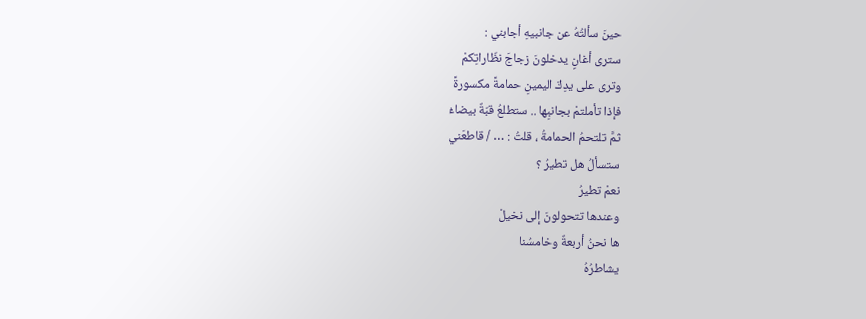حينَ سألتُهُ عن جانبيهِ أجابني :
سترى أغانٍ يدخلونَ زجاجَ نظّاراتِكمْ
وترى على يدِكَ اليمينِ حمامةً مكسورةً
فإذا تأملتمْ بجانبِها .. ستطلعُ قبّةٌ بيضاءُ
ثمَّ تلتحمُ الحمامةُ ، قلتُ : … / قاطعَني
ستسألُ هل تطيرُ ؟
نعمْ تطيرُ
وعندها تتحولونَ إلى نخيلْ
ها نحنُ أربعةٌ وخامسُنا
يشاطرُهُ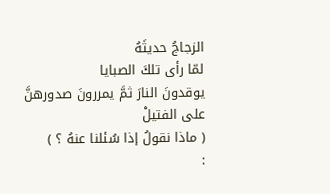الزجاجُ حديثَهُ
لمّا رأى تلكَ الصبايا
يوقدونَ النارَ ثمَّ يمررونَ صدورهنَّ على الفتيلْ
( ماذا نقولُ إذا سُئلنا عنهُ ؟ )
: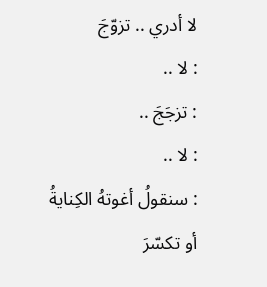لا أدري .. تزوّجَ
: لا ..
: تزجَجَ ..
: لا ..
: سنقولُ أغوتهُ الكِنايةُ
أو تكسّرَ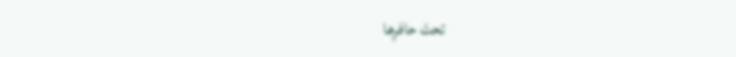تحتَ حافرِها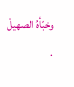وخبّأهُ الصهيلْ .